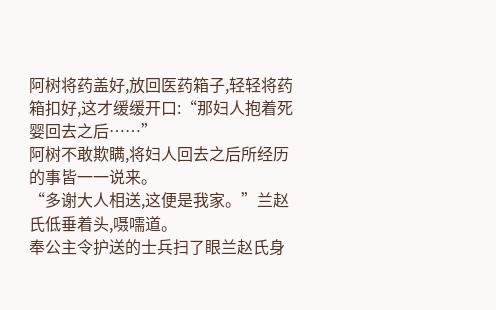阿树将药盖好,放回医药箱子,轻轻将药箱扣好,这才缓缓开口:“那妇人抱着死婴回去之后……”
阿树不敢欺瞒,将妇人回去之后所经历的事皆一一说来。
“多谢大人相送,这便是我家。”兰赵氏低垂着头,嗫嚅道。
奉公主令护送的士兵扫了眼兰赵氏身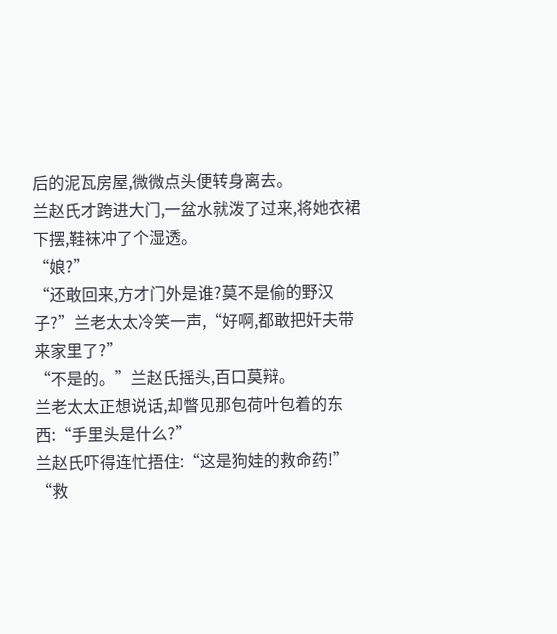后的泥瓦房屋,微微点头便转身离去。
兰赵氏才跨进大门,一盆水就泼了过来,将她衣裙下摆,鞋袜冲了个湿透。
“娘?”
“还敢回来,方才门外是谁?莫不是偷的野汉子?”兰老太太冷笑一声,“好啊,都敢把奸夫带来家里了?”
“不是的。”兰赵氏摇头,百口莫辩。
兰老太太正想说话,却瞥见那包荷叶包着的东西:“手里头是什么?”
兰赵氏吓得连忙捂住:“这是狗娃的救命药!”
“救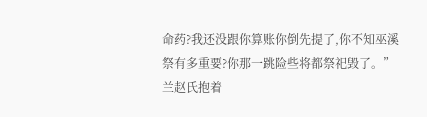命药?我还没跟你算账你倒先提了,你不知巫溪祭有多重要?你那一跳险些将都祭祀毁了。”
兰赵氏抱着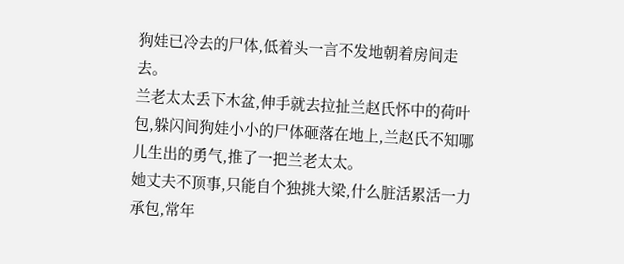狗娃已冷去的尸体,低着头一言不发地朝着房间走去。
兰老太太丢下木盆,伸手就去拉扯兰赵氏怀中的荷叶包,躲闪间狗娃小小的尸体砸落在地上,兰赵氏不知哪儿生出的勇气,推了一把兰老太太。
她丈夫不顶事,只能自个独挑大梁,什么脏活累活一力承包,常年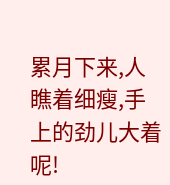累月下来,人瞧着细瘦,手上的劲儿大着呢!